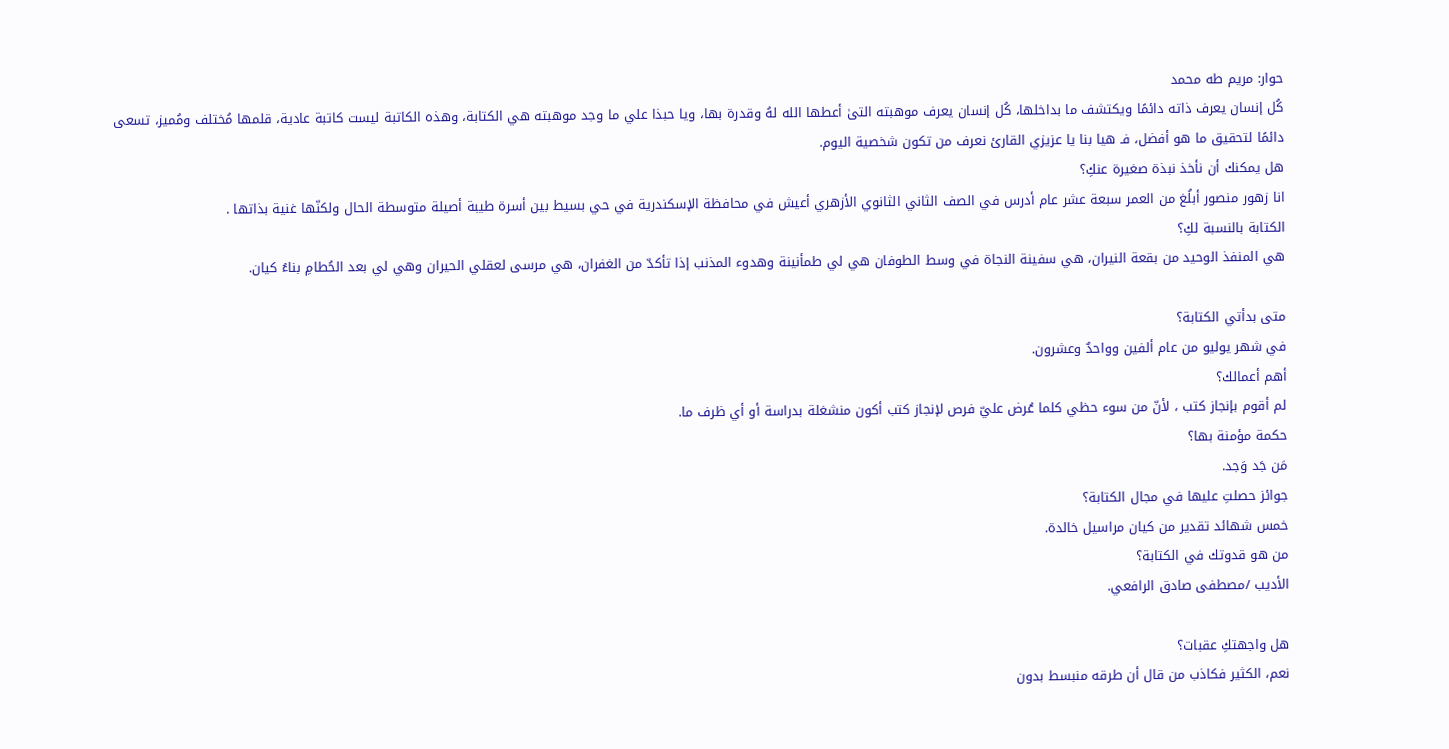حوار: مريم طه محمد
كُل إنسان يعرف ذاته دائمًا ويكتشف ما بداخلها، كُل إنسان يعرف موهبته التىٰ أعطها الله لهُ وقدرة بها، ويا حبذا علي ما وجد موهبته هي الكتابة، وهذه الكاتبة ليست كاتبة عادية، قلمها مُختلف ومُميز، تسعى دائمًا لتحقيق ما هو أفضل، فـ هيا بنا يا عزيزي القارئ نعرف من تكون شخصية اليوم.
هل يمكنك أن نأخذ نبذة صغيرة عنكِ؟
انا زهور منصور أبلُغ من العمر سبعة عشر عام أدرس في الصف الثاني الثانوي الأزهري أعيش في محافظة الإسكندرية في حي بسيط بين أسرة طيبة أصيلة متوسطة الحال ولكنّها غنية بذاتها .
الكتابة بالنسبة لكِ؟
هي المنفذ الوحيد من بقعة النيران، هي سفينة النجاة في وسط الطوفان هي لي طمأنينة وهدوء المذنب إذا تأكدّ من الغفران، هي مرسى لعقلي الحيران وهي لي بعد الحُطامِ بناءُ كيان.

متى بدأتي الكتابة؟
في شهر يوليو من عام ألفين وواحدٌ وعشرون.
أهم أعمالك؟
لم أقوم بإنجاز كتب ، لأنّ من سوء حظي كلما عُرض عليّ فرص لإنجاز كتب أكون منشغلة بدراسة أو أي ظرف ما.
حكمة مؤمنة بها؟
مَن جَد وَجد.
جوائز حصلتِ عليها في مجال الكتابة؟
خمس شهائد تقدير من كيان مراسيل خالدة.
من هو قدوتك في الكتابة؟
الأديب /مصطفى صادق الرافعي.

هل واجهتكِ عقبات؟
نعم، الكثير فكاذب من قال أن طرقه منبسط بدون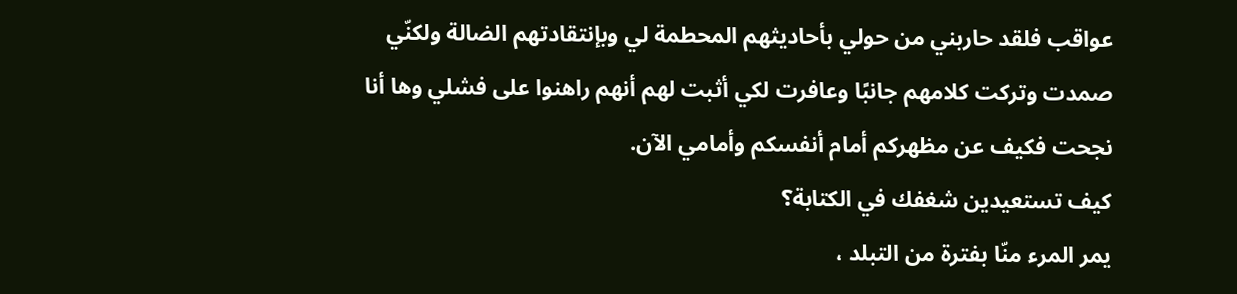عواقب فلقد حاربني من حولي بأحاديثهم المحطمة لي وبإنتقادتهم الضالة ولكنّي صمدت وتركت كلامهم جانبًا وعافرت لكي أثبت لهم أنهم راهنوا على فشلي وها أنا نجحت فكيف عن مظهركم أمام أنفسكم وأمامي الآن.
كيف تستعيدين شغفك في الكتابة؟
يمر المرء منّا بفترة من التبلد ،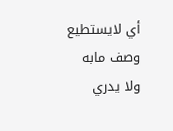أي لايستطيع وصف مابه ولا يدري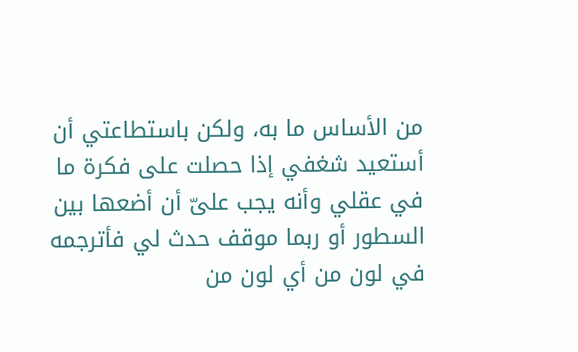من الأساس ما به، ولكن باستطاعتي أن أستعيد شغفي إذا حصلت على فكرة ما في عقلي وأنه يجب علىّ أن أضعها بين السطور أو ربما موقف حدث لي فأترجمه في لون من أي لون من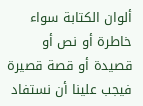ألوان الكتابة سواء خاطرة أو نص أو قصيدة أو قصة قصيرة فيجب علينا أن نستفاد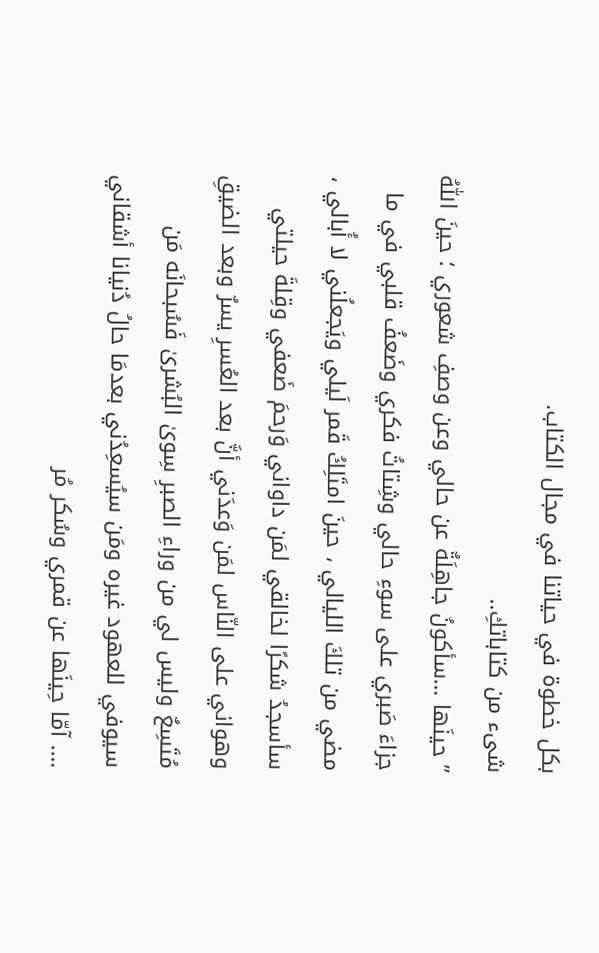بكل خطوة في حياتنا في مجال الكتاب.
شىء من كتاباتكِ..
” حينَها …سأكونُ جاهِلَةٌ عن حالي وعن وصفِ شعوري ؛ حينَ اللّٰهُ جزاءَ صَبري على سوءِ حالي وشِتاتُ فكري وضَعفُ قلبي في ما مضي من تلكَ الليالي ، حينَ امتَلِكُ قَمر لَيلي ويَجعلُني لا أُبالي ، سأسجدُ شكرًا لخالقي لمَن داواني وَرحمَ ضَعفي وقِلةَ حيلتي وهواني على النّاس لمَن وَعدَني أنَّ بعد العُسرِ يسرٌ وبعد الضيقِ مُتَسِعٌ وليس لي من وراءِ الصبرِ سِوىٰ البُشرىٰ فَسُبحانَه مَن سيوفي للعهود غيره ومَن سيُسعِدُني بعدمَا حالُ دُنيانا أشقاني …. آمّا حِينَها عن قمري وسُكر مُر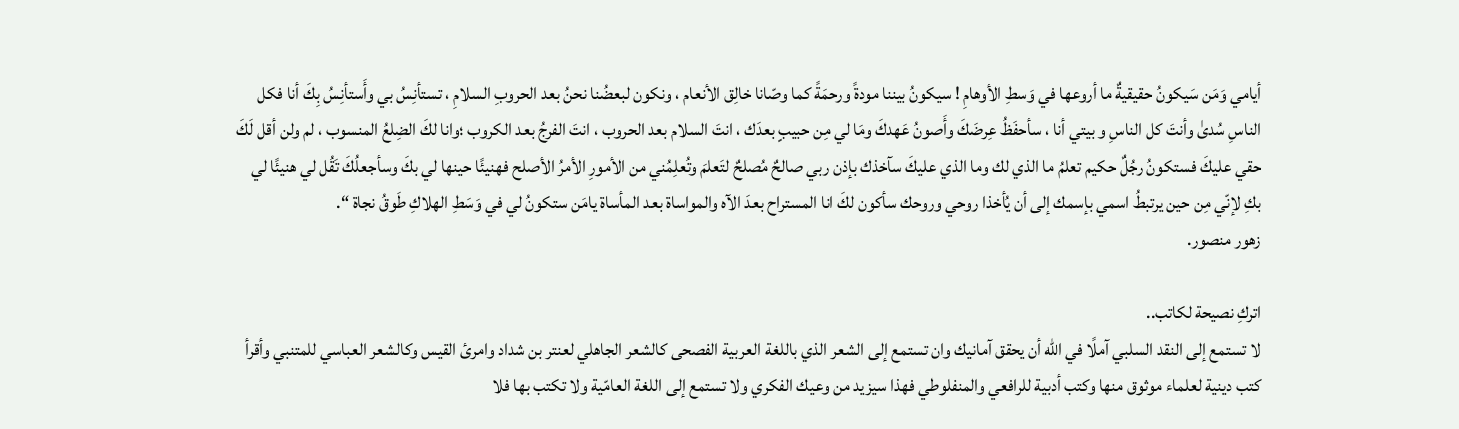أيامي وَمَن سَيكونُ حقيقيةٌ ما أروعها في وَسطِ الأوهامِ ! سيكونُ بيننا مودةً ورحمَةً كما وصّانا خالِق الأنعام ، ونكون لبعضُنا نحنُ بعد الحروبِ السلامِ ، تستأنِسُ بي وأَستأنِسُ بِكَ أنا فكل الناسِ سُدىٰ وأنتَ كل الناسِ و بيتي أنا ، سأحفَظُ عِرضَكَ وأَصونُ عَهدكَ ومَا لي مِن حبيبٍ بعدَك ، انتَ السلام بعد الحروب ، انتَ الفرجُ بعد الكروب ؛وانا لكَ الضِلعُ المنسوب ، لم ولن أقل لَكَ حقي عليكَ فستكونُ رجُلٌ حكيم تعلمُ ما الذي لك وما الذي عليكَ سآخذك بإذن ربي صالحٌ مُصلحٌ لتَعلمَ وتُعلِمُني من الأمورِ الأمرُ الأصلح فهنيئًا حينها لي بكَ وسأجعلُكَ تَقُل لي هنيئًا لي بكِ لإنّي مِن حين يرتبطُ اسمي بإسمك إلى أن يُأخذا روحي وروحك سأكون لكَ انا المستراح بعدَ الآه والمواساة بعد المأساة يامَن ستكونُ لي في وَسَطِ الهلاكِ طَوقُ نجاة “.
زهور منصور.

اتركِ نصيحة لكاتب..
لا تستمع إلى النقد السلبي آملًا في الله أن يحقق آمانيك وان تستمع إلى الشعر الذي باللغة العربية الفصحى كالشعر الجاهلي لعنتر بن شداد وامرئ القيس وكالشعر العباسي للمتنبي وأقرأ كتب دينية لعلماء موثوق منها وكتب أدبية للرافعي والمنفلوطي فهذا سيزيد من وعيك الفكري ولا تستمع إلى اللغة العامّية ولا تكتب بها فلا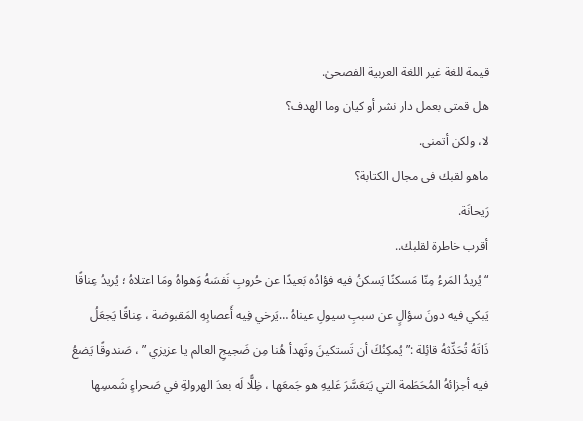قيمة للغة غير اللغة العربية الفصحىٰ.
هل قمتى بعمل دار نشر أو كيان وما الهدف؟
لا، ولكن أتمنى.
ماهو لقبك فى مجال الكتابة؟
رَيحانَة.
أقرب خاطرة لقلبك..
“يُريدُ المَرءُ مِنّا مَسكنًا يَسكنُ فيه فؤادُه بَعيدًا عن حُروبِ نَفسَهُ وَهواهُ ومَا اعتلاهُ ؛ يُريدُ عِناقًا يَبكي فيه دونَ سؤالٍ عن سببِ سيولِ عيناهُ …يَرخي فِيه أَعصابِهِ المَقبوضة ، عِناقًا يَجعَلُ ذَاتَهُ تُحَدِّثهُ قائِلة :”يُمكِنُكَ أن تَستكينَ وتَهدأ هُنا مِن ضَجيجِ العالم يا عزيزي ” ، صَندوقًا يَضعُ فيه أجزائهُ المُحَطَمة التي يَتعَسَّرَ عَليهِ هو جَمعَها ، ظِلًّا لَه بعدَ الهرولةِ في صَحراءٍ شَمسِها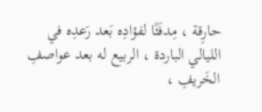حارِقة ، مِدفَئًا لفؤادِه بَعد رَعدِه في الليالي الباردة ، الربيع له بعد عواصفِ الخَريفِ ،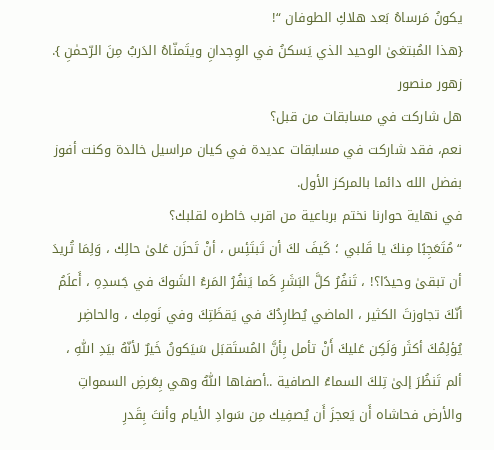يكونُ مَرساهُ بَعد هلاكِ الطوفان “!
{هذا المُبتغىٰ الوحيد الذي يَسكنُ في الوِجدانِ ويتَمنّاهُ الدَربُ مِنَ الرّحمٰنِ }.
زهور منصور
هل شاركت في مسابقات من قبل؟
نعم، فقد شاركت في مسابقات عديدة في كيان مراسيل خالدة وكنت أفوز بفضل الله دائما بالمركز الأول.
في نهاية حوارنا نختم برباعية من اقرب خاطره لقلبك؟
“مُتَعَجِبًا مِنكَ يا قَلبي ؛ كَيفَ لكَ أن تَبتَئِس ، أنْ تَحزَن عَلىٰ حالِك ، وَلِمَا تُريدَ أن تبقىٰ وحيدًا؟! ، تَنفُرُ كلَّ البَشَرِ كَما يَنفُرُ المَرءُ الشَوكَ في جَسدِهِ ، أَعلَمُ أنّكَ تجاوزتَ الكثير ، الماضي يُطارِدُكَ في يَقظَتِكَ وفي نَومِك ، والحاضِر يُؤلِمُكَ أكثَر وَلَكِن عَليكَ أَنْ تأمل بِأنَّ المُستَقبَل سَيَكونُ خَيرٌ لأنّهُ بيَدِ اللّٰهِ ، ألم تَنظُرَ إلىٰ تِلكَ السماءُ الصافية ..أصفاها اللّٰهُ وهي بِعَرضِ السمواتِ والأرض فحاشاه أَن يَعجزَ أَن يُصفِيك مِن سَوادِ الأيام وأنتَ بِقَدرِ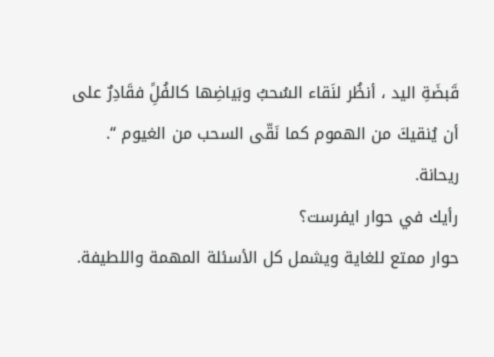قَبضَةِ اليد ، أنظُر لنَقاء السُحبُ وبَياضِها كالفُلًِ فقَادِرٌ على أن يُنقيكَ من الهموم كما نَقّى السحب من الغيوم “.
ريحانة.
رأيك في حوار ايفرست؟
حوار ممتع للغاية ويشمل كل الأسئلة المهمة واللطيفة.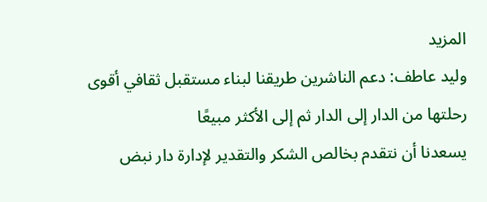المزيد
وليد عاطف: دعم الناشرين طريقنا لبناء مستقبل ثقافي أقوى
رحلتها من الدار إلى الدار ثم إلى الأكثر مبيعًا
يسعدنا أن نتقدم بخالص الشكر والتقدير لإدارة دار نبض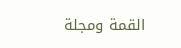القمة ومجلة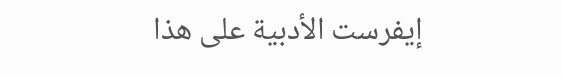إيفرست الأدبية على هذا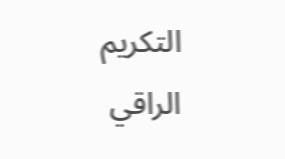التكريم الراقي